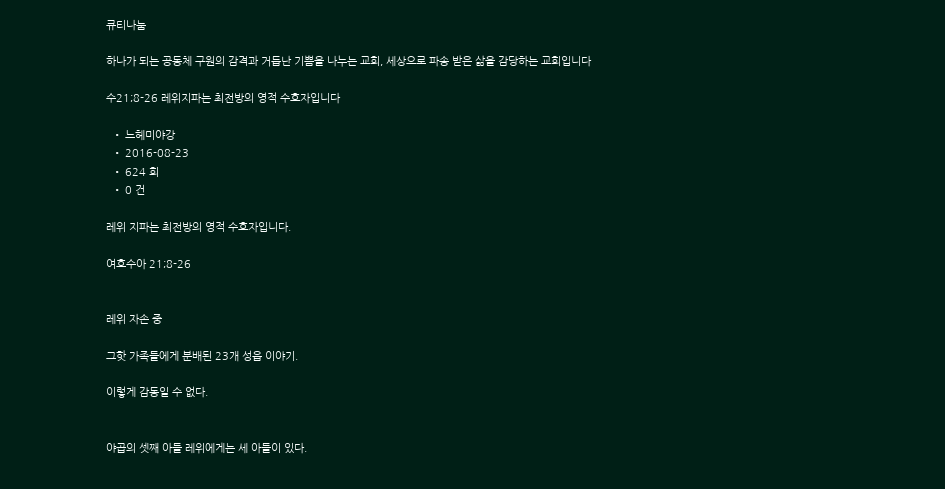큐티나눔

하나가 되는 공동체 구원의 감격과 거듭난 기쁨을 나누는 교회, 세상으로 파송 받은 삶을 감당하는 교회입니다

수21;8-26 레위지파는 최전방의 영적 수호자입니다

  • 느헤미야강
  • 2016-08-23
  • 624 회
  • 0 건

레위 지파는 최전방의 영적 수호자입니다.

여호수아 21;8-26


레위 자손 중

그핫 가족들에게 분배된 23개 성읍 이야기.

이렇게 감동일 수 없다.


야곱의 셋째 아들 레위에게는 세 아들이 있다.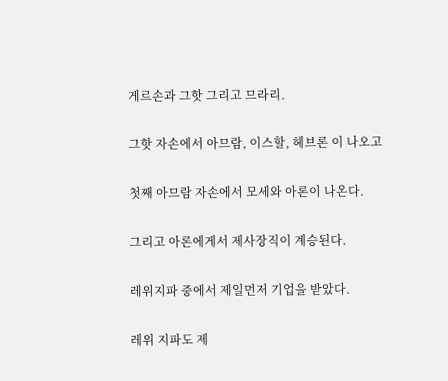게르손과 그핫 그리고 므라리.

그핫 자손에서 아므람, 이스할, 헤브론 이 나오고

첫째 아므람 자손에서 모세와 아론이 나온다.

그리고 아론에게서 제사장직이 계승된다.

레위지파 중에서 제일먼저 기업을 받았다.

레위 지파도 제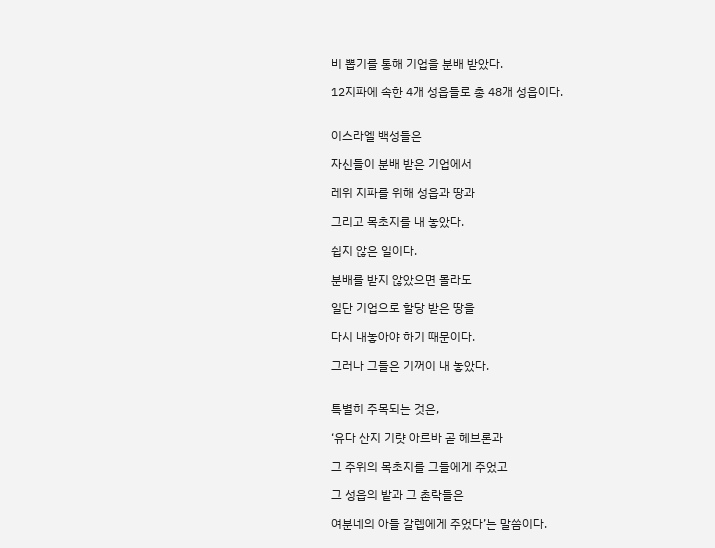비 뽑기를 통해 기업을 분배 받았다.

12지파에 속한 4개 성읍들로 총 48개 성읍이다.


이스라엘 백성들은

자신들이 분배 받은 기업에서

레위 지파를 위해 성읍과 땅과

그리고 목초지를 내 놓았다.

쉽지 않은 일이다.

분배를 받지 않았으면 몰라도

일단 기업으로 할당 받은 땅을

다시 내놓아야 하기 때문이다.

그러나 그들은 기꺼이 내 놓았다.


특별히 주목되는 것은,

‘유다 산지 기럇 아르바 곧 헤브론과

그 주위의 목초지를 그들에게 주었고

그 성읍의 밭과 그 촌락들은

여분네의 아들 갈렙에게 주었다’는 말씀이다.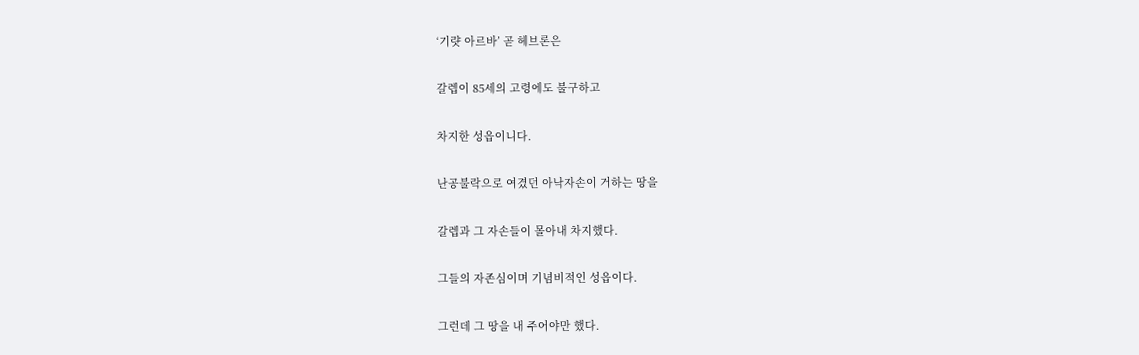‘기럇 아르바’ 곧 헤브론은

갈렙이 85세의 고령에도 불구하고

차지한 성읍이니다.

난공불락으로 여겼던 아낙자손이 거하는 땅을

갈렙과 그 자손들이 몰아내 차지했다.

그들의 자존심이며 기념비적인 성읍이다.

그런데 그 땅을 내 주어야만 했다.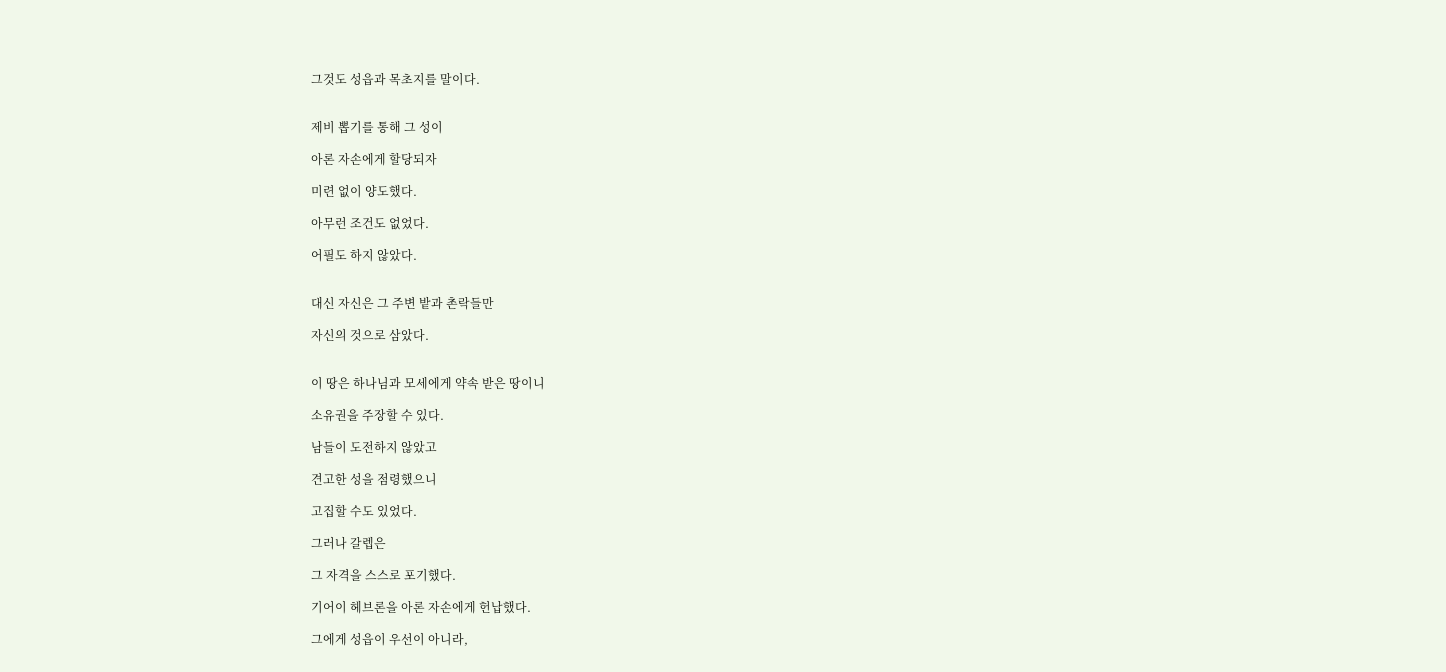그것도 성읍과 목초지를 말이다.


제비 뽑기를 통해 그 성이

아론 자손에게 할당되자

미련 없이 양도했다.

아무런 조건도 없었다.

어필도 하지 않았다.


대신 자신은 그 주변 밭과 촌락들만

자신의 것으로 삼았다.


이 땅은 하나님과 모세에게 약속 받은 땅이니

소유권을 주장할 수 있다.

남들이 도전하지 않았고

견고한 성을 점령했으니

고집할 수도 있었다.

그러나 갈렙은

그 자격을 스스로 포기했다.

기어이 헤브론을 아론 자손에게 헌납했다.

그에게 성읍이 우선이 아니라,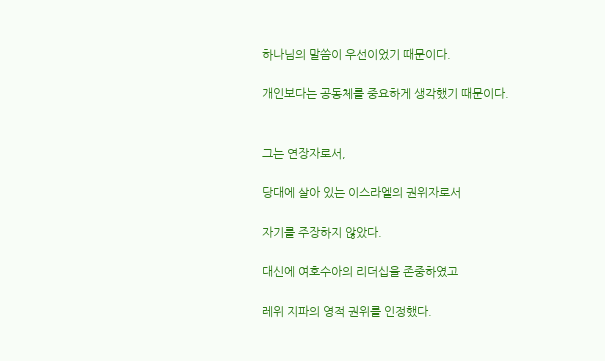하나님의 말씀이 우선이었기 때문이다.

개인보다는 공동체를 중요하게 생각했기 때문이다.


그는 연장자로서,

당대에 살아 있는 이스라엘의 권위자로서

자기를 주장하지 않았다.

대신에 여호수아의 리더십을 존중하였고

레위 지파의 영적 권위를 인정했다.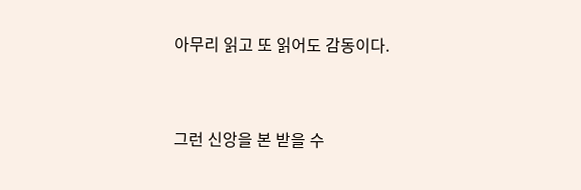아무리 읽고 또 읽어도 감동이다.


그런 신앙을 본 받을 수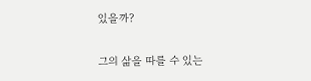있을까?

그의 삶을 따를 수 있는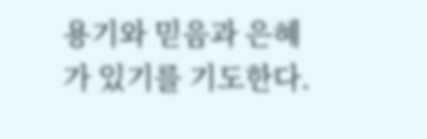용기와 믿음과 은혜가 있기를 기도한다.